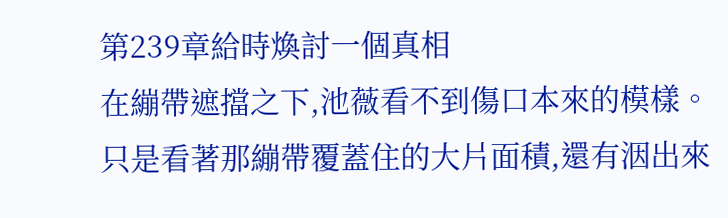第239章給時煥討一個真相
在繃帶遮擋之下,池薇看不到傷口本來的模樣。
只是看著那繃帶覆蓋住的大片面積,還有洇出來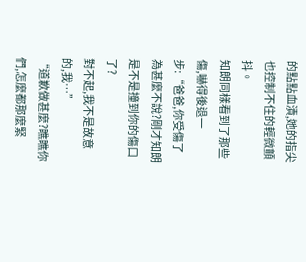的點點血漬,她的指尖也控制不住的輕微顫抖。
知朗同樣看到了那些傷,嚇得後退一步:“爸爸,你受傷了為甚麼不說?剛才知朗是不是撞到你的傷口了?
對不起,我不是故意的,我…”
“道歉做甚麼?瞧瞧你們,怎麼都那麼緊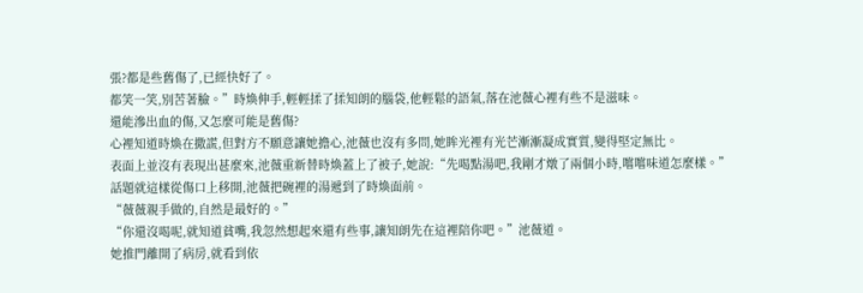張?都是些舊傷了,已經快好了。
都笑一笑,別苦著臉。”時煥伸手,輕輕揉了揉知朗的腦袋,他輕鬆的語氣,落在池薇心裡有些不是滋味。
還能滲出血的傷,又怎麼可能是舊傷?
心裡知道時煥在撒謊,但對方不願意讓她擔心,池薇也沒有多問,她眸光裡有光芒漸漸凝成實質,變得堅定無比。
表面上並沒有表現出甚麼來,池薇重新替時煥蓋上了被子,她說:“先喝點湯吧,我剛才燉了兩個小時,嚐嚐味道怎麼樣。”
話題就這樣從傷口上移開,池薇把碗裡的湯遞到了時煥面前。
“薇薇親手做的,自然是最好的。”
“你還沒喝呢,就知道貧嘴,我忽然想起來還有些事,讓知朗先在這裡陪你吧。”池薇道。
她推門離開了病房,就看到依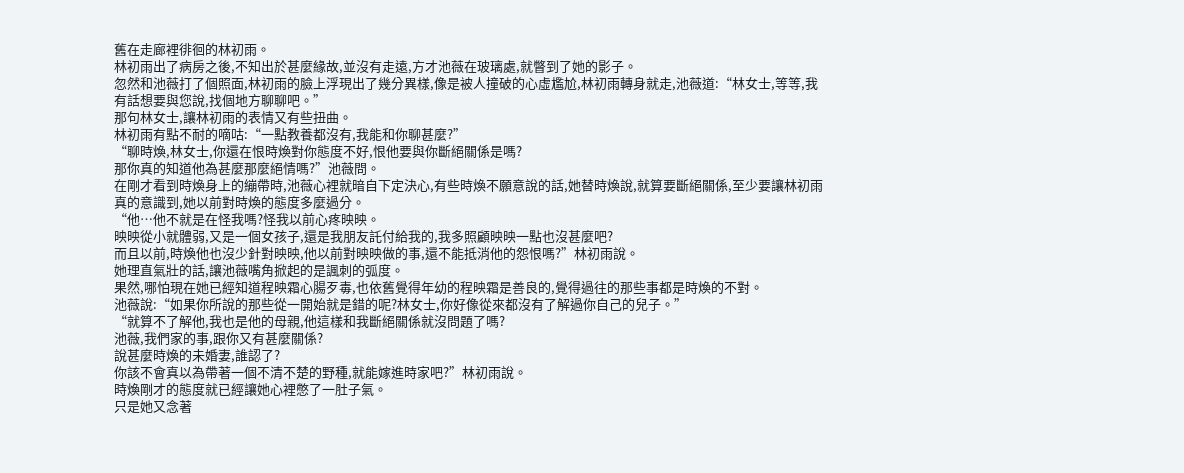舊在走廊裡徘徊的林初雨。
林初雨出了病房之後,不知出於甚麼緣故,並沒有走遠,方才池薇在玻璃處,就瞥到了她的影子。
忽然和池薇打了個照面,林初雨的臉上浮現出了幾分異樣,像是被人撞破的心虛尷尬,林初雨轉身就走,池薇道:“林女士,等等,我有話想要與您說,找個地方聊聊吧。”
那句林女士,讓林初雨的表情又有些扭曲。
林初雨有點不耐的嘀咕:“一點教養都沒有,我能和你聊甚麼?”
“聊時煥,林女士,你還在恨時煥對你態度不好,恨他要與你斷絕關係是嗎?
那你真的知道他為甚麼那麼絕情嗎?”池薇問。
在剛才看到時煥身上的繃帶時,池薇心裡就暗自下定決心,有些時煥不願意說的話,她替時煥說,就算要斷絕關係,至少要讓林初雨真的意識到,她以前對時煥的態度多麼過分。
“他…他不就是在怪我嗎?怪我以前心疼映映。
映映從小就體弱,又是一個女孩子,還是我朋友託付給我的,我多照顧映映一點也沒甚麼吧?
而且以前,時煥他也沒少針對映映,他以前對映映做的事,還不能抵消他的怨恨嗎?”林初雨說。
她理直氣壯的話,讓池薇嘴角掀起的是諷刺的弧度。
果然,哪怕現在她已經知道程映霜心腸歹毒,也依舊覺得年幼的程映霜是善良的,覺得過往的那些事都是時煥的不對。
池薇說:“如果你所說的那些從一開始就是錯的呢?林女士,你好像從來都沒有了解過你自己的兒子。”
“就算不了解他,我也是他的母親,他這樣和我斷絕關係就沒問題了嗎?
池薇,我們家的事,跟你又有甚麼關係?
說甚麼時煥的未婚妻,誰認了?
你該不會真以為帶著一個不清不楚的野種,就能嫁進時家吧?”林初雨說。
時煥剛才的態度就已經讓她心裡憋了一肚子氣。
只是她又念著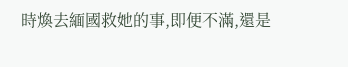時煥去緬國救她的事,即便不滿,還是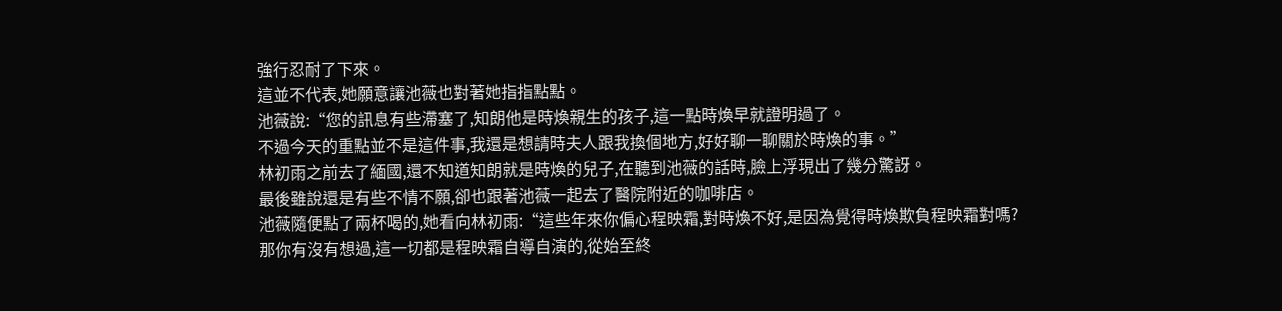強行忍耐了下來。
這並不代表,她願意讓池薇也對著她指指點點。
池薇說:“您的訊息有些滯塞了,知朗他是時煥親生的孩子,這一點時煥早就證明過了。
不過今天的重點並不是這件事,我還是想請時夫人跟我換個地方,好好聊一聊關於時煥的事。”
林初雨之前去了緬國,還不知道知朗就是時煥的兒子,在聽到池薇的話時,臉上浮現出了幾分驚訝。
最後雖說還是有些不情不願,卻也跟著池薇一起去了醫院附近的咖啡店。
池薇隨便點了兩杯喝的,她看向林初雨:“這些年來你偏心程映霜,對時煥不好,是因為覺得時煥欺負程映霜對嗎?
那你有沒有想過,這一切都是程映霜自導自演的,從始至終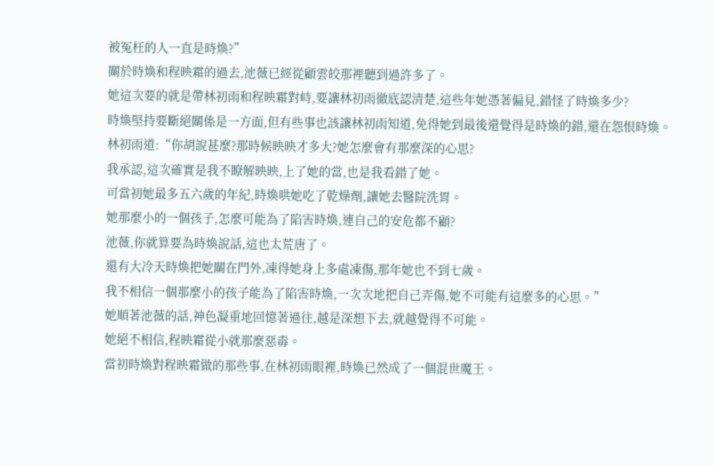被冤枉的人一直是時煥?”
關於時煥和程映霜的過去,池薇已經從顧雲皎那裡聽到過許多了。
她這次要的就是帶林初雨和程映霜對峙,要讓林初雨徹底認清楚,這些年她憑著偏見,錯怪了時煥多少?
時煥堅持要斷絕關係是一方面,但有些事也該讓林初雨知道,免得她到最後還覺得是時煥的錯,還在怨恨時煥。
林初雨道:“你胡說甚麼?那時候映映才多大?她怎麼會有那麼深的心思?
我承認,這次確實是我不瞭解映映,上了她的當,也是我看錯了她。
可當初她最多五六歲的年紀,時煥哄她吃了乾燥劑,讓她去醫院洗胃。
她那麼小的一個孩子,怎麼可能為了陷害時煥,連自己的安危都不顧?
池薇,你就算要為時煥說話,這也太荒唐了。
還有大冷天時煥把她關在門外,凍得她身上多處凍傷,那年她也不到七歲。
我不相信一個那麼小的孩子能為了陷害時煥,一次次地把自己弄傷,她不可能有這麼多的心思。”
她順著池薇的話,神色凝重地回憶著過往,越是深想下去,就越覺得不可能。
她絕不相信,程映霜從小就那麼惡毒。
當初時煥對程映霜做的那些事,在林初雨眼裡,時煥已然成了一個混世魔王。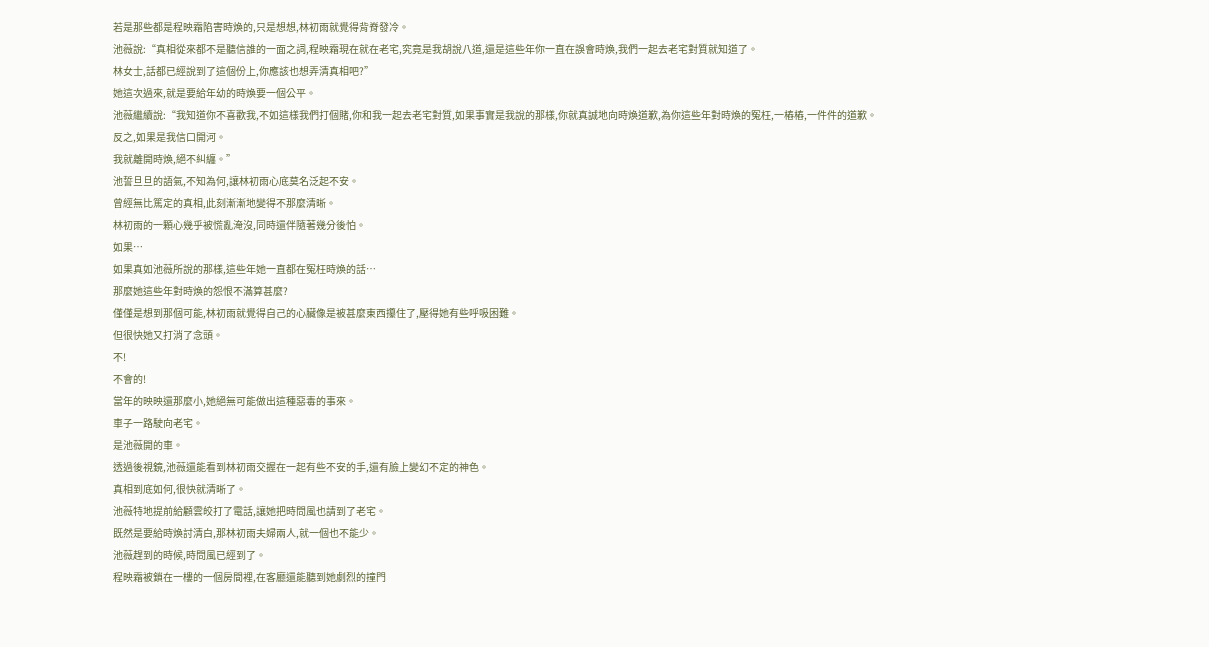若是那些都是程映霜陷害時煥的,只是想想,林初雨就覺得背脊發冷。
池薇說:“真相從來都不是聽信誰的一面之詞,程映霜現在就在老宅,究竟是我胡說八道,還是這些年你一直在誤會時煥,我們一起去老宅對質就知道了。
林女士,話都已經說到了這個份上,你應該也想弄清真相吧?”
她這次過來,就是要給年幼的時煥要一個公平。
池薇繼續說:“我知道你不喜歡我,不如這樣我們打個賭,你和我一起去老宅對質,如果事實是我說的那樣,你就真誠地向時煥道歉,為你這些年對時煥的冤枉,一樁樁,一件件的道歉。
反之,如果是我信口開河。
我就離開時煥,絕不糾纏。”
池誓旦旦的語氣,不知為何,讓林初雨心底莫名泛起不安。
曾經無比篤定的真相,此刻漸漸地變得不那麼清晰。
林初雨的一顆心幾乎被慌亂淹沒,同時還伴隨著幾分後怕。
如果…
如果真如池薇所說的那樣,這些年她一直都在冤枉時煥的話…
那麼她這些年對時煥的怨恨不滿算甚麼?
僅僅是想到那個可能,林初雨就覺得自己的心臟像是被甚麼東西攥住了,壓得她有些呼吸困難。
但很快她又打消了念頭。
不!
不會的!
當年的映映還那麼小,她絕無可能做出這種惡毒的事來。
車子一路駛向老宅。
是池薇開的車。
透過後視鏡,池薇還能看到林初雨交握在一起有些不安的手,還有臉上變幻不定的神色。
真相到底如何,很快就清晰了。
池薇特地提前給顧雲皎打了電話,讓她把時問風也請到了老宅。
既然是要給時煥討清白,那林初雨夫婦兩人,就一個也不能少。
池薇趕到的時候,時問風已經到了。
程映霜被鎖在一樓的一個房間裡,在客廳還能聽到她劇烈的撞門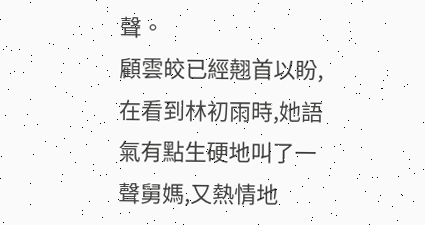聲。
顧雲皎已經翹首以盼,在看到林初雨時,她語氣有點生硬地叫了一聲舅媽,又熱情地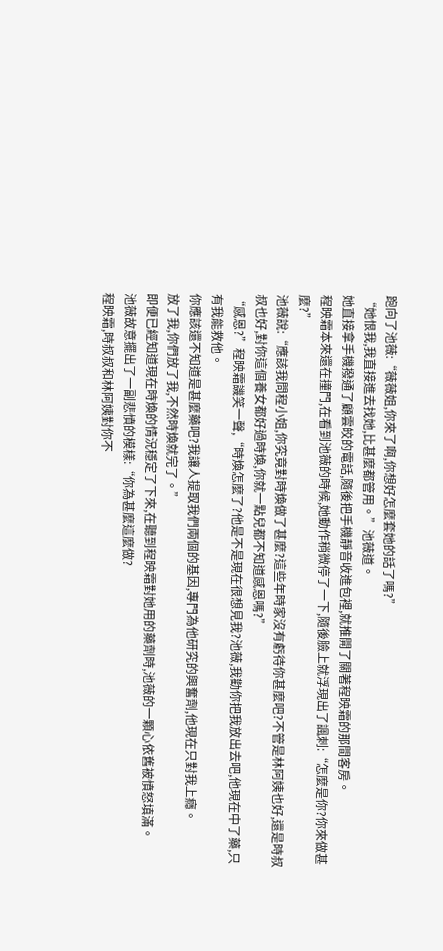跑向了池薇:“薇薇姐,你來了啊,你想好怎麼套她的話了嗎?”
“她恨我,我直接進去找她,比甚麼都管用。”池薇道。
她直接拿手機撥通了顧雲皎的電話,隨後把手機靜音收進包裡,就推開了關著程映霜的那間客房。
程映霜本來還在撞門,在看到池薇的時候,她動作稍微停了一下,隨後臉上就浮現出了諷刺:“怎麼是你?你來做甚麼?”
池薇說:“應該我問程小姐,你究竟對時煥做了甚麼?這些年時家沒有虧待你甚麼吧?不管是林阿姨也好,還是時叔叔也好,對你這個養女都好過時煥,你就一點兒都不知道感恩嗎?”
“感恩?”程映霜譏笑一聲,“時煥怎麼了?他是不是現在很想見我?池薇,我勸你把我放出去吧,他現在中了藥,只有我能救他。
你應該還不知道是甚麼藥吧?我讓人提取我們兩個的基因,專門為他研究的興奮劑,他現在只對我上癮。
放了我,你們放了我,不然時煥就完了。”
即便已經知道現在時煥的情況穩定了下來,在聽到程映霜對她用的藥劑時,池薇的一顆心依舊被憤怒填滿。
池薇故意擺出了一副悲憤的模樣:“你為甚麼這麼做?
程映霜,時叔叔和林阿姨對你不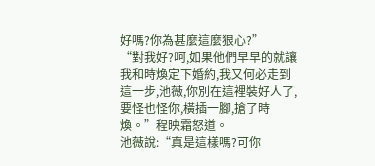好嗎?你為甚麼這麼狠心?”
“對我好?呵,如果他們早早的就讓我和時煥定下婚約,我又何必走到這一步,池薇,你別在這裡裝好人了,要怪也怪你,橫插一腳,搶了時煥。”程映霜怒道。
池薇說:“真是這樣嗎?可你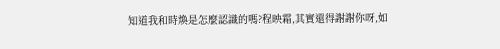知道我和時煥是怎麼認識的嗎?程映霜,其實還得謝謝你呀,如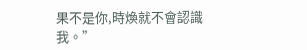果不是你,時煥就不會認識我。”